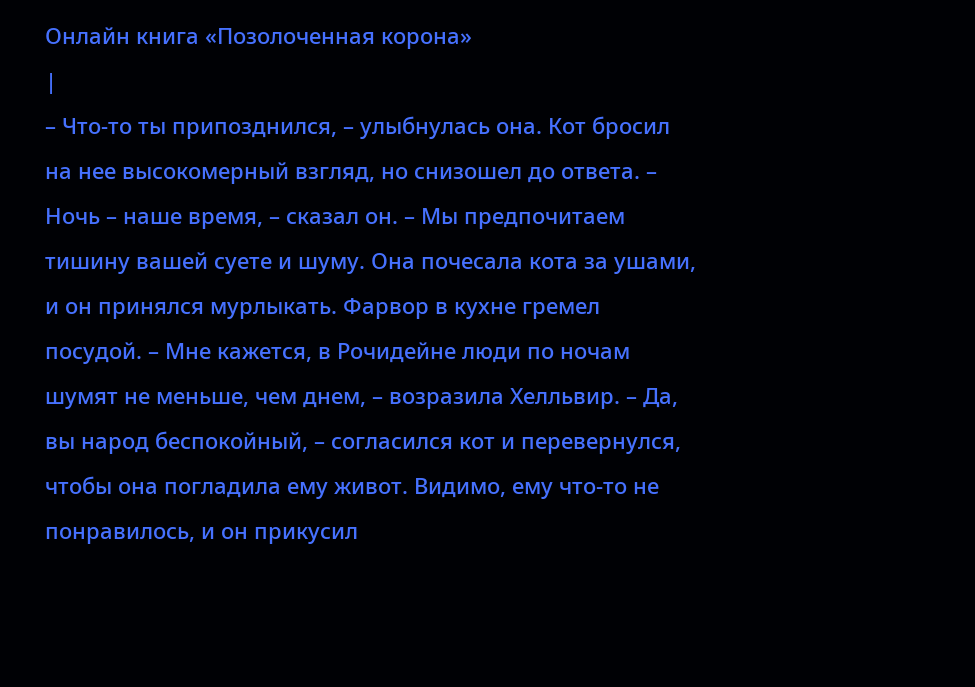Онлайн книга «Позолоченная корона»
|
– Что-то ты припозднился, – улыбнулась она. Кот бросил на нее высокомерный взгляд, но снизошел до ответа. – Ночь – наше время, – сказал он. – Мы предпочитаем тишину вашей суете и шуму. Она почесала кота за ушами, и он принялся мурлыкать. Фарвор в кухне гремел посудой. – Мне кажется, в Рочидейне люди по ночам шумят не меньше, чем днем, – возразила Хелльвир. – Да, вы народ беспокойный, – согласился кот и перевернулся, чтобы она погладила ему живот. Видимо, ему что-то не понравилось, и он прикусил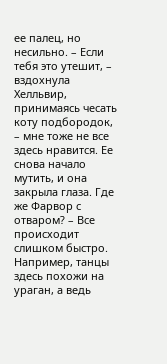ее палец, но несильно. – Если тебя это утешит, – вздохнула Хелльвир, принимаясь чесать коту подбородок, – мне тоже не все здесь нравится. Ее снова начало мутить, и она закрыла глаза. Где же Фарвор с отваром? – Все происходит слишком быстро. Например, танцы здесь похожи на ураган, а ведь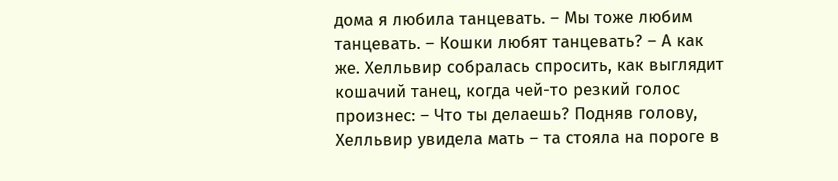дома я любила танцевать. – Мы тоже любим танцевать. – Кошки любят танцевать? – А как же. Хелльвир собралась спросить, как выглядит кошачий танец, когда чей-то резкий голос произнес: – Что ты делаешь? Подняв голову, Хелльвир увидела мать – та стояла на пороге в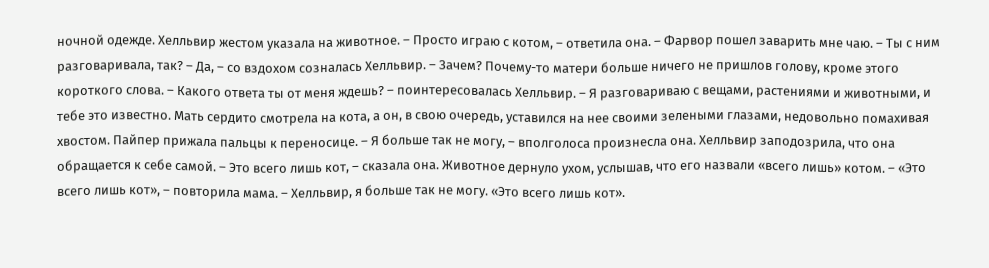ночной одежде. Хелльвир жестом указала на животное. – Просто играю с котом, – ответила она. – Фарвор пошел заварить мне чаю. – Ты с ним разговаривала, так? – Да, – со вздохом созналась Хелльвир. – Зачем? Почему-то матери больше ничего не пришлов голову, кроме этого короткого слова. – Какого ответа ты от меня ждешь? – поинтересовалась Хелльвир. – Я разговариваю с вещами, растениями и животными, и тебе это известно. Мать сердито смотрела на кота, а он, в свою очередь, уставился на нее своими зелеными глазами, недовольно помахивая хвостом. Пайпер прижала пальцы к переносице. – Я больше так не могу, – вполголоса произнесла она. Хелльвир заподозрила, что она обращается к себе самой. – Это всего лишь кот, – сказала она. Животное дернуло ухом, услышав, что его назвали «всего лишь» котом. – «Это всего лишь кот», – повторила мама. – Хелльвир, я больше так не могу. «Это всего лишь кот».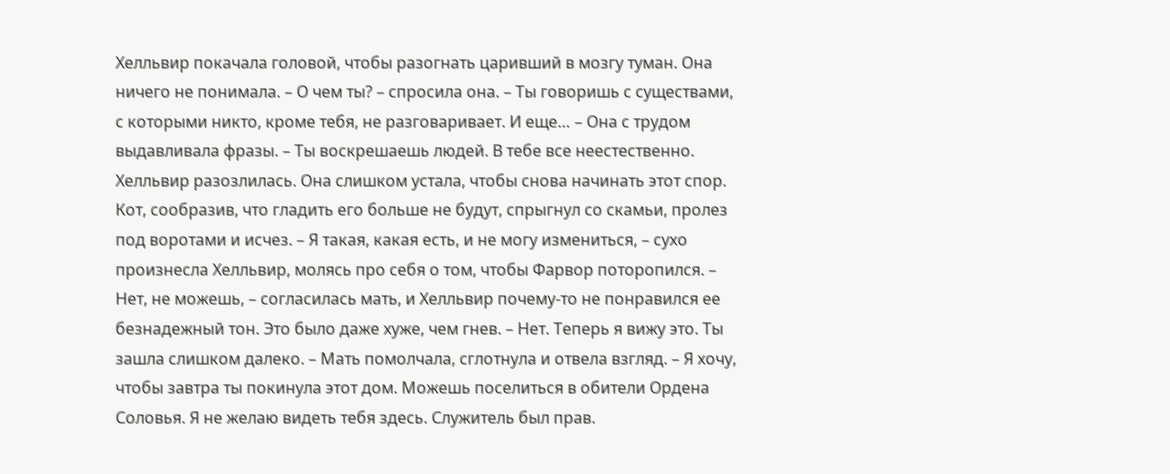Хелльвир покачала головой, чтобы разогнать царивший в мозгу туман. Она ничего не понимала. – О чем ты? – спросила она. – Ты говоришь с существами, с которыми никто, кроме тебя, не разговаривает. И еще… – Она с трудом выдавливала фразы. – Ты воскрешаешь людей. В тебе все неестественно. Хелльвир разозлилась. Она слишком устала, чтобы снова начинать этот спор. Кот, сообразив, что гладить его больше не будут, спрыгнул со скамьи, пролез под воротами и исчез. – Я такая, какая есть, и не могу измениться, – сухо произнесла Хелльвир, молясь про себя о том, чтобы Фарвор поторопился. – Нет, не можешь, – согласилась мать, и Хелльвир почему-то не понравился ее безнадежный тон. Это было даже хуже, чем гнев. – Нет. Теперь я вижу это. Ты зашла слишком далеко. – Мать помолчала, сглотнула и отвела взгляд. – Я хочу, чтобы завтра ты покинула этот дом. Можешь поселиться в обители Ордена Соловья. Я не желаю видеть тебя здесь. Служитель был прав.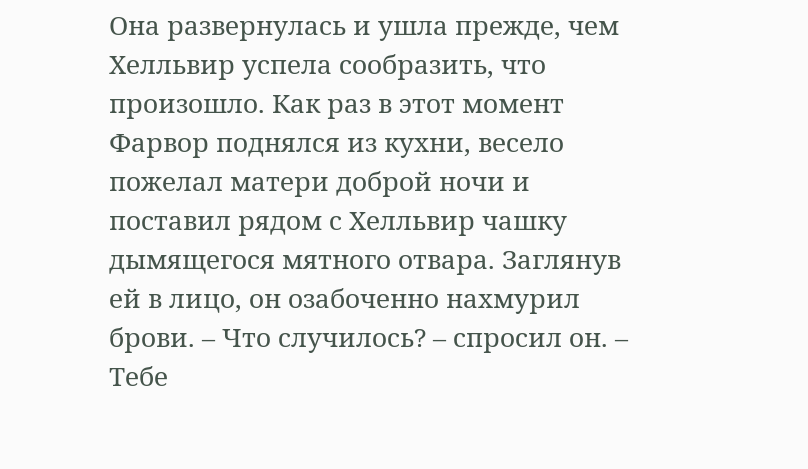Она развернулась и ушла прежде, чем Хелльвир успела сообразить, что произошло. Как раз в этот момент Фарвор поднялся из кухни, весело пожелал матери доброй ночи и поставил рядом с Хелльвир чашку дымящегося мятного отвара. Заглянув ей в лицо, он озабоченно нахмурил брови. – Что случилось? – спросил он. – Тебе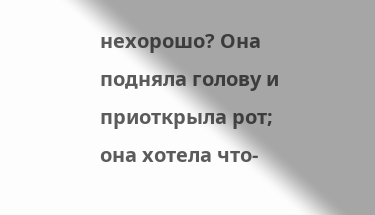нехорошо? Она подняла голову и приоткрыла рот; она хотела что-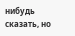нибудь сказать, но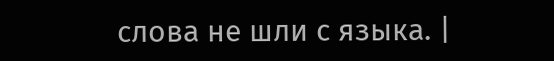слова не шли с языка. |